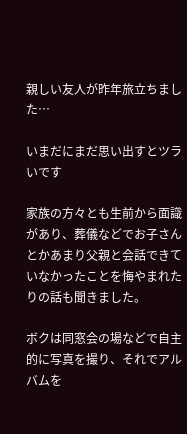親しい友人が昨年旅立ちました…

いまだにまだ思い出すとツラいです

家族の方々とも生前から面識があり、葬儀などでお子さんとかあまり父親と会話できていなかったことを悔やまれたりの話も聞きました。

ボクは同窓会の場などで自主的に写真を撮り、それでアルバムを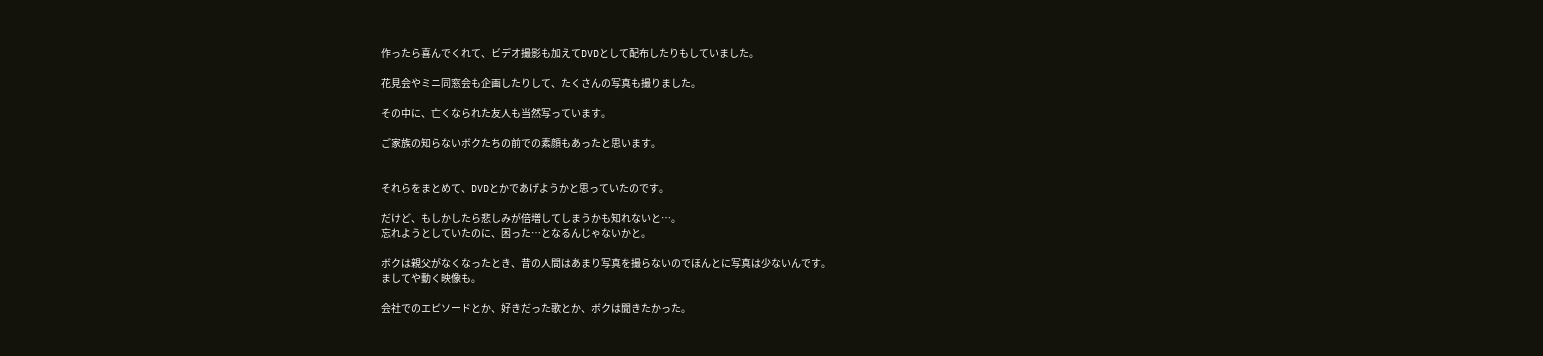作ったら喜んでくれて、ビデオ撮影も加えてDVDとして配布したりもしていました。

花見会やミニ同窓会も企画したりして、たくさんの写真も撮りました。

その中に、亡くなられた友人も当然写っています。

ご家族の知らないボクたちの前での素顔もあったと思います。


それらをまとめて、DVDとかであげようかと思っていたのです。

だけど、もしかしたら悲しみが倍増してしまうかも知れないと…。
忘れようとしていたのに、困った…となるんじゃないかと。

ボクは親父がなくなったとき、昔の人間はあまり写真を撮らないのでほんとに写真は少ないんです。
ましてや動く映像も。

会社でのエピソードとか、好きだった歌とか、ボクは聞きたかった。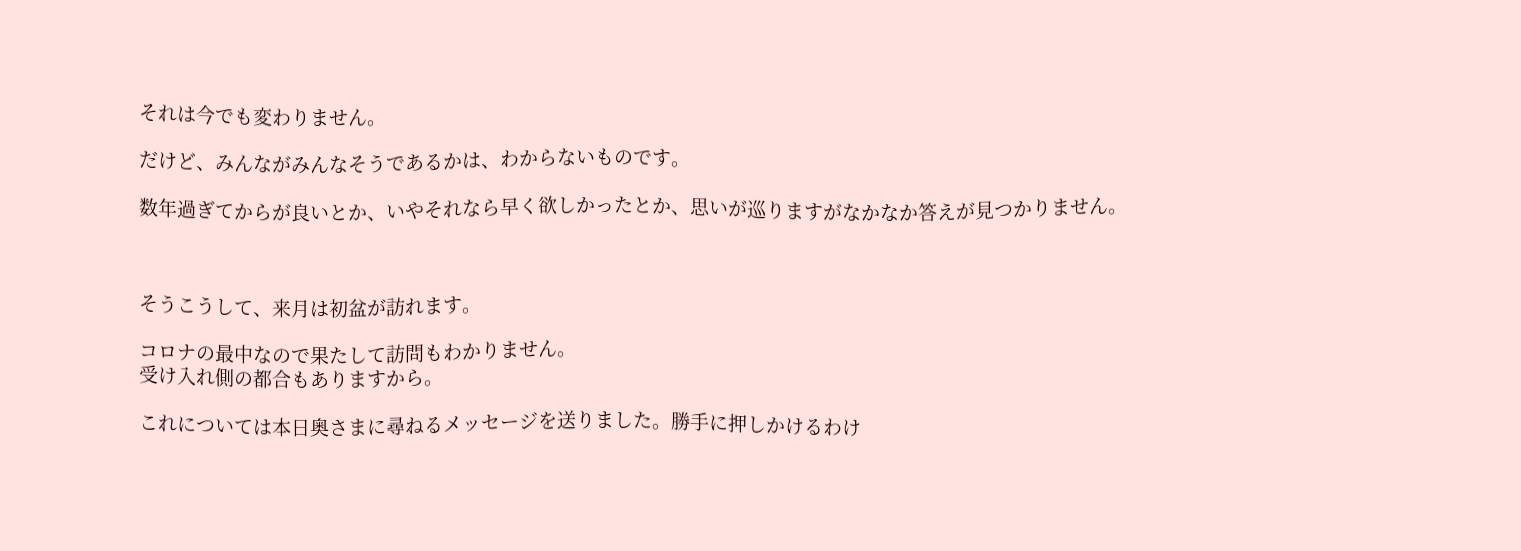それは今でも変わりません。

だけど、みんながみんなそうであるかは、わからないものです。

数年過ぎてからが良いとか、いやそれなら早く欲しかったとか、思いが巡りますがなかなか答えが見つかりません。



そうこうして、来月は初盆が訪れます。

コロナの最中なので果たして訪問もわかりません。
受け入れ側の都合もありますから。

これについては本日奥さまに尋ねるメッセージを送りました。勝手に押しかけるわけ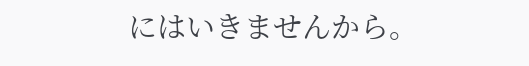にはいきませんから。